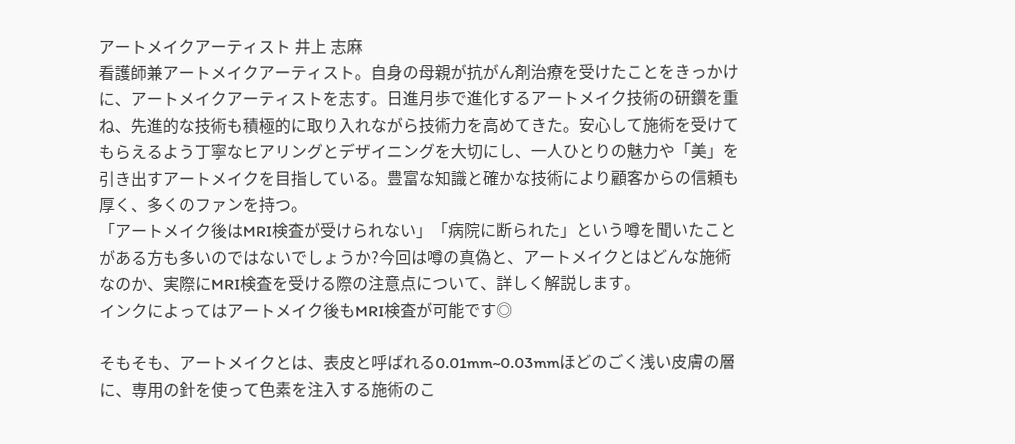アートメイクアーティスト 井上 志麻
看護師兼アートメイクアーティスト。自身の母親が抗がん剤治療を受けたことをきっかけに、アートメイクアーティストを志す。日進月歩で進化するアートメイク技術の研鑽を重ね、先進的な技術も積極的に取り入れながら技術力を高めてきた。安心して施術を受けてもらえるよう丁寧なヒアリングとデザイニングを大切にし、一人ひとりの魅力や「美」を引き出すアートメイクを目指している。豊富な知識と確かな技術により顧客からの信頼も厚く、多くのファンを持つ。
「アートメイク後はMRI検査が受けられない」「病院に断られた」という噂を聞いたことがある方も多いのではないでしょうか?今回は噂の真偽と、アートメイクとはどんな施術なのか、実際にMRI検査を受ける際の注意点について、詳しく解説します。
インクによってはアートメイク後もMRI検査が可能です◎

そもそも、アートメイクとは、表皮と呼ばれる0.01mm~0.03mmほどのごく浅い皮膚の層 に、専用の針を使って色素を注入する施術のこ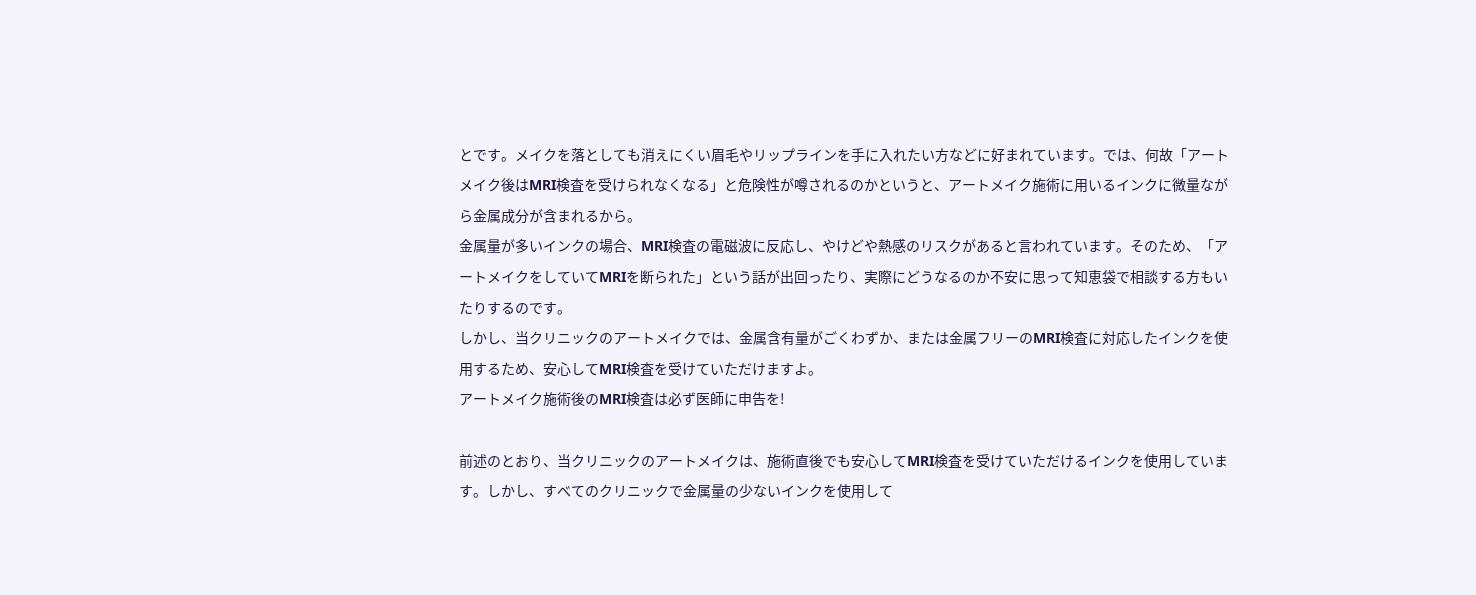とです。メイクを落としても消えにくい眉毛やリップラインを手に入れたい方などに好まれています。では、何故「アートメイク後はMRI検査を受けられなくなる」と危険性が噂されるのかというと、アートメイク施術に用いるインクに微量ながら金属成分が含まれるから。
金属量が多いインクの場合、MRI検査の電磁波に反応し、やけどや熱感のリスクがあると言われています。そのため、「アートメイクをしていてMRIを断られた」という話が出回ったり、実際にどうなるのか不安に思って知恵袋で相談する方もいたりするのです。
しかし、当クリニックのアートメイクでは、金属含有量がごくわずか、または金属フリーのMRI検査に対応したインクを使用するため、安心してMRI検査を受けていただけますよ。
アートメイク施術後のMRI検査は必ず医師に申告を!

前述のとおり、当クリニックのアートメイクは、施術直後でも安心してMRI検査を受けていただけるインクを使用しています。しかし、すべてのクリニックで金属量の少ないインクを使用して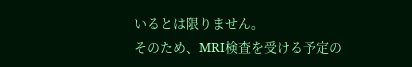いるとは限りません。
そのため、MRI検査を受ける予定の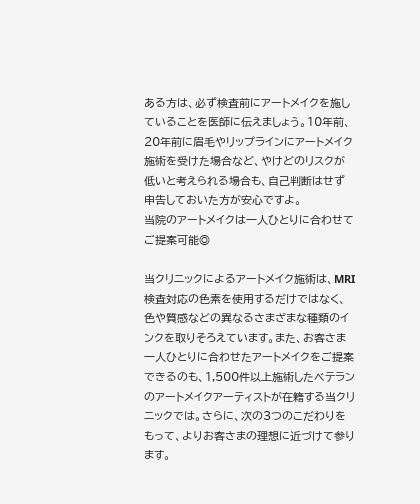ある方は、必ず検査前にアートメイクを施していることを医師に伝えましょう。10年前、20年前に眉毛やリップラインにアートメイク施術を受けた場合など、やけどのリスクが低いと考えられる場合も、自己判断はせず申告しておいた方が安心ですよ。
当院のアートメイクは一人ひとりに合わせてご提案可能◎

当クリニックによるアートメイク施術は、MRI検査対応の色素を使用するだけではなく、色や質感などの異なるさまざまな種類のインクを取りそろえています。また、お客さま一人ひとりに合わせたアートメイクをご提案できるのも、1,500件以上施術したベテランのアートメイクアーティストが在籍する当クリニックでは。さらに、次の3つのこだわりをもって、よりお客さまの理想に近づけて参ります。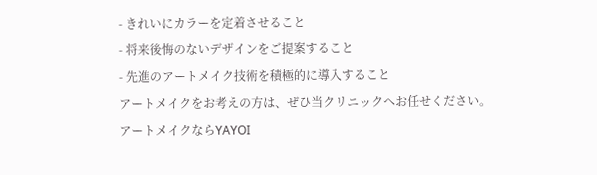- きれいにカラーを定着させること
- 将来後悔のないデザインをご提案すること
- 先進のアートメイク技術を積極的に導入すること
アートメイクをお考えの方は、ぜひ当クリニックへお任せください。
アートメイクならYAYOI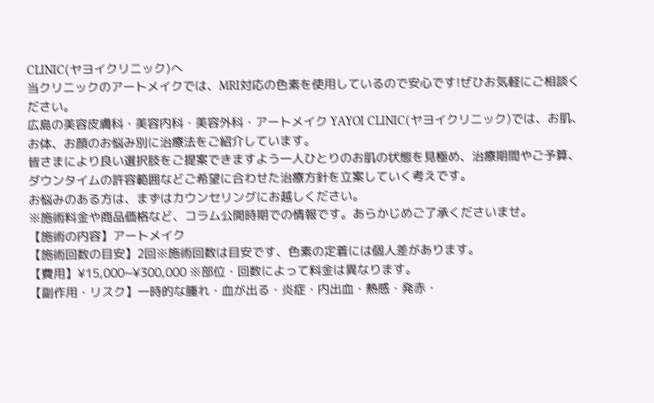CLINIC(ヤヨイクリニック)へ
当クリニックのアートメイクでは、MRI対応の色素を使用しているので安心です!ぜひお気軽にご相談ください。
広島の美容皮膚科・美容内科・美容外科・アートメイク YAYOI CLINIC(ヤヨイクリニック)では、お肌、お体、お顔のお悩み別に治療法をご紹介しています。
皆さまにより良い選択肢をご提案できますよう一人ひとりのお肌の状態を見極め、治療期間やご予算、ダウンタイムの許容範囲などご希望に合わせた治療方針を立案していく考えです。
お悩みのある方は、まずはカウンセリングにお越しください。
※施術料金や商品価格など、コラム公開時期での情報です。あらかじめご了承くださいませ。
【施術の内容】アートメイク
【施術回数の目安】2回※施術回数は目安です、色素の定着には個人差があります。
【費用】¥15,000~¥300,000 ※部位・回数によって料金は異なります。
【副作用・リスク】一時的な腫れ・血が出る・炎症・内出血・熱感・発赤・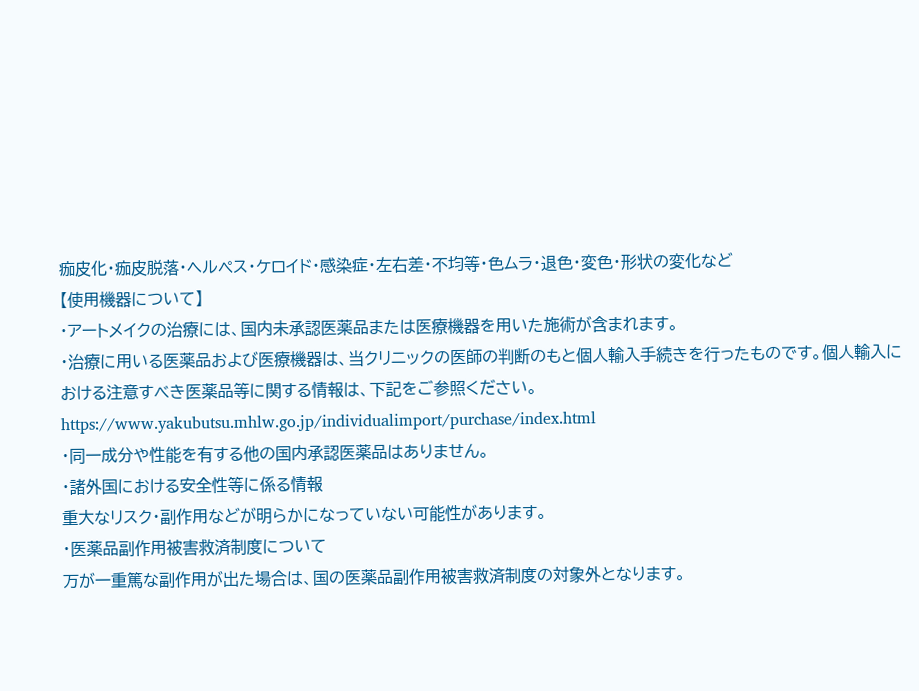痂皮化・痂皮脱落・ヘルペス・ケロイド・感染症・左右差・不均等・色ムラ・退色・変色・形状の変化など
【使用機器について】
・アートメイクの治療には、国内未承認医薬品または医療機器を用いた施術が含まれます。
・治療に用いる医薬品および医療機器は、当クリニックの医師の判断のもと個人輸入手続きを行ったものです。個人輸入における注意すべき医薬品等に関する情報は、下記をご参照ください。
https://www.yakubutsu.mhlw.go.jp/individualimport/purchase/index.html
・同一成分や性能を有する他の国内承認医薬品はありません。
・諸外国における安全性等に係る情報
重大なリスク・副作用などが明らかになっていない可能性があります。
・医薬品副作用被害救済制度について
万が一重篤な副作用が出た場合は、国の医薬品副作用被害救済制度の対象外となります。